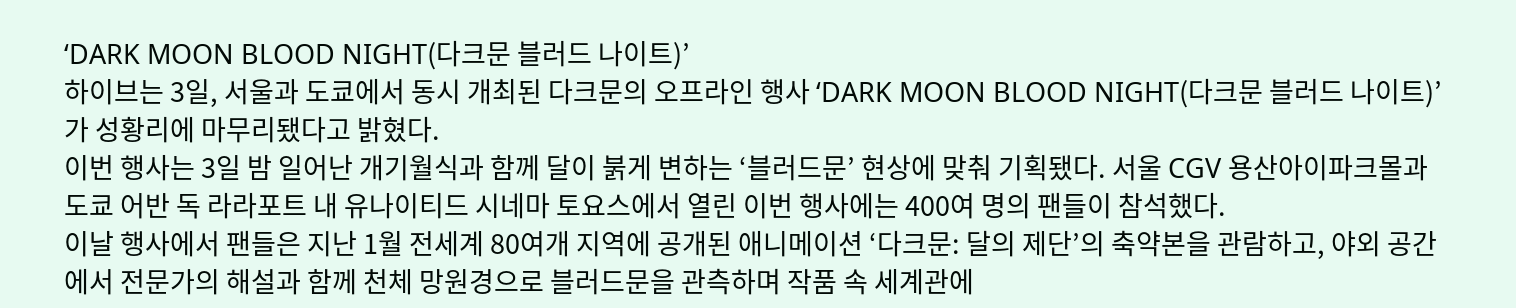‘DARK MOON BLOOD NIGHT(다크문 블러드 나이트)’
하이브는 3일, 서울과 도쿄에서 동시 개최된 다크문의 오프라인 행사 ‘DARK MOON BLOOD NIGHT(다크문 블러드 나이트)’가 성황리에 마무리됐다고 밝혔다.
이번 행사는 3일 밤 일어난 개기월식과 함께 달이 붉게 변하는 ‘블러드문’ 현상에 맞춰 기획됐다. 서울 CGV 용산아이파크몰과 도쿄 어반 독 라라포트 내 유나이티드 시네마 토요스에서 열린 이번 행사에는 400여 명의 팬들이 참석했다.
이날 행사에서 팬들은 지난 1월 전세계 80여개 지역에 공개된 애니메이션 ‘다크문: 달의 제단’의 축약본을 관람하고, 야외 공간에서 전문가의 해설과 함께 천체 망원경으로 블러드문을 관측하며 작품 속 세계관에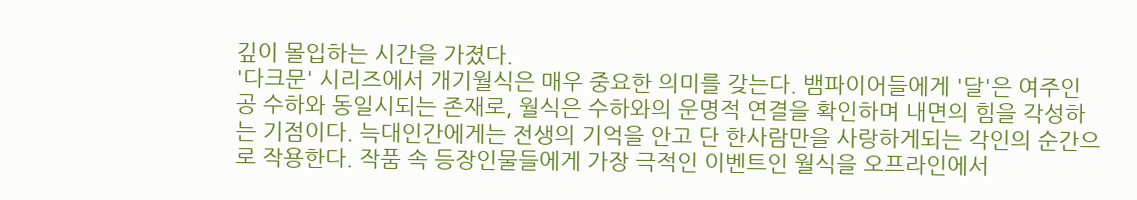깊이 몰입하는 시간을 가졌다.
'다크문' 시리즈에서 개기월식은 매우 중요한 의미를 갖는다. 뱀파이어들에게 '달'은 여주인공 수하와 동일시되는 존재로, 월식은 수하와의 운명적 연결을 확인하며 내면의 힘을 각성하는 기점이다. 늑대인간에게는 전생의 기억을 안고 단 한사람만을 사랑하게되는 각인의 순간으로 작용한다. 작품 속 등장인물들에게 가장 극적인 이벤트인 월식을 오프라인에서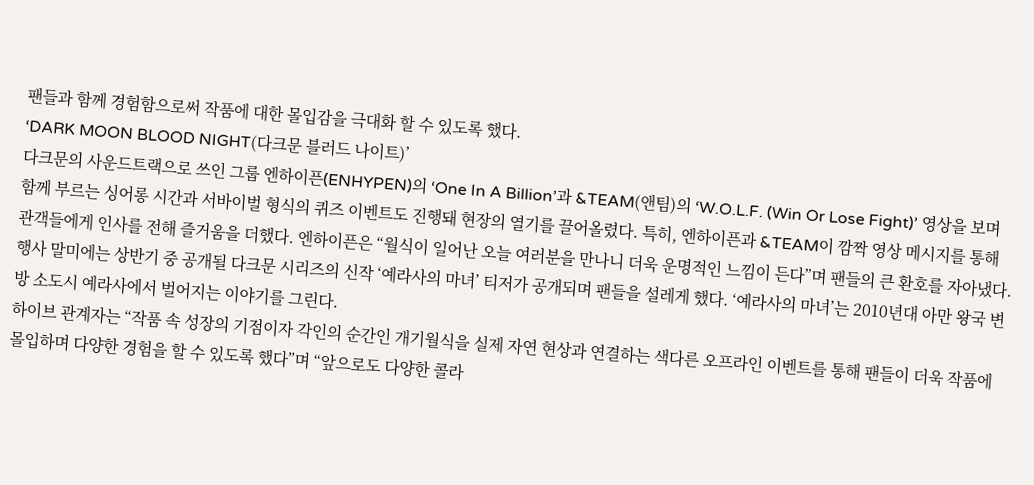팬들과 함께 경험함으로써 작품에 대한 몰입감을 극대화 할 수 있도록 했다.
‘DARK MOON BLOOD NIGHT(다크문 블러드 나이트)’
다크문의 사운드트랙으로 쓰인 그룹 엔하이픈(ENHYPEN)의 ‘One In A Billion’과 &TEAM(앤팀)의 ‘W.O.L.F. (Win Or Lose Fight)’ 영상을 보며 함께 부르는 싱어롱 시간과 서바이벌 형식의 퀴즈 이벤트도 진행돼 현장의 열기를 끌어올렸다. 특히, 엔하이픈과 &TEAM이 깜짝 영상 메시지를 통해 관객들에게 인사를 전해 즐거움을 더했다. 엔하이픈은 “월식이 일어난 오늘 여러분을 만나니 더욱 운명적인 느낌이 든다”며 팬들의 큰 환호를 자아냈다.
행사 말미에는 상반기 중 공개될 다크문 시리즈의 신작 ‘예라사의 마녀’ 티저가 공개되며 팬들을 설레게 했다. ‘예라사의 마녀’는 2010년대 아만 왕국 변방 소도시 예라사에서 벌어지는 이야기를 그린다.
하이브 관계자는 “작품 속 성장의 기점이자 각인의 순간인 개기월식을 실제 자연 현상과 연결하는 색다른 오프라인 이벤트를 통해 팬들이 더욱 작품에 몰입하며 다양한 경험을 할 수 있도록 했다”며 “앞으로도 다양한 콜라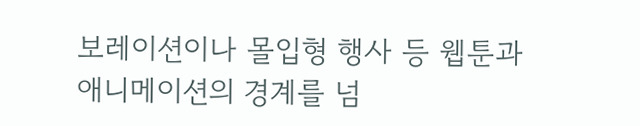보레이션이나 몰입형 행사 등 웹툰과 애니메이션의 경계를 넘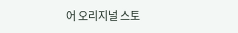어 오리지널 스토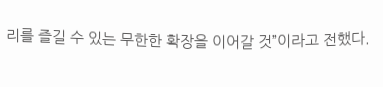리를 즐길 수 있는 무한한 확장을 이어갈 것”이라고 전했다.